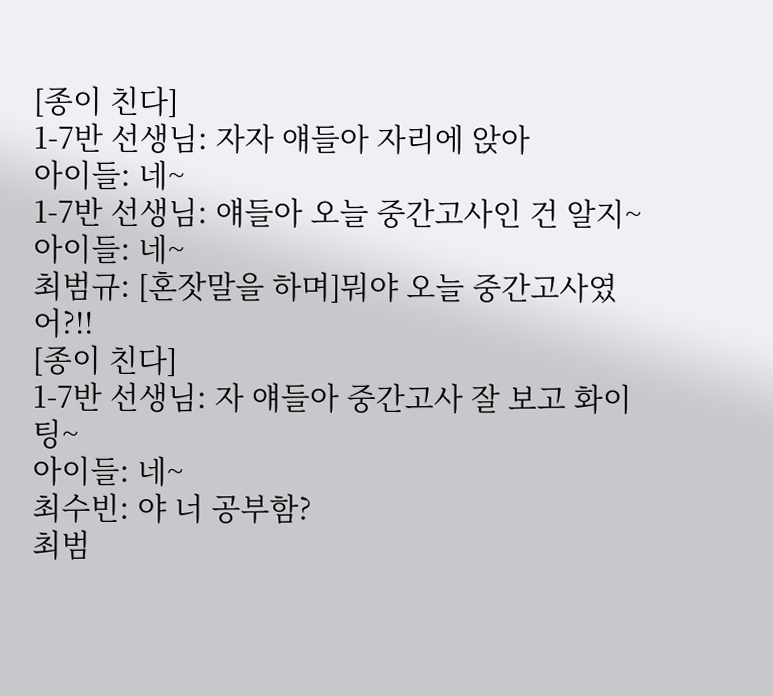[종이 친다]
1-7반 선생님: 자자 얘들아 자리에 앉아
아이들: 네~
1-7반 선생님: 얘들아 오늘 중간고사인 건 알지~
아이들: 네~
최범규: [혼잣말을 하며]뭐야 오늘 중간고사였어?!!
[종이 친다]
1-7반 선생님: 자 얘들아 중간고사 잘 보고 화이팅~
아이들: 네~
최수빈: 야 너 공부함?
최범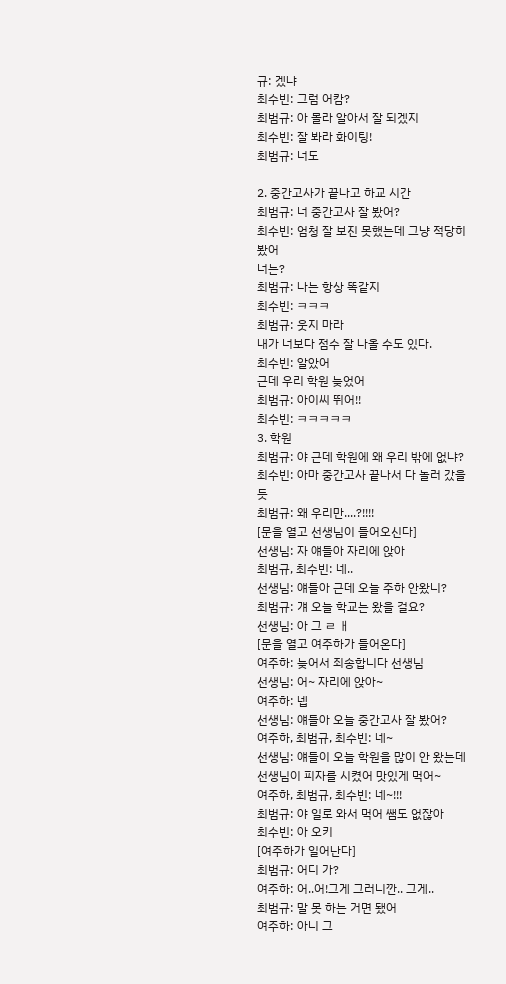규: 겠냐
최수빈: 그럼 어캄?
최범규: 아 몰라 알아서 잘 되겠지
최수빈: 잘 봐라 화이팅!
최범규: 너도

2. 중간고사가 끝나고 하교 시간
최범규: 너 중간고사 잘 봤어?
최수빈: 엄청 잘 보진 못했는데 그냥 적당히 봤어
너는?
최범규: 나는 항상 똑같지
최수빈: ㅋㅋㅋ
최범규: 웃지 마라
내가 너보다 점수 잘 나올 수도 있다.
최수빈: 알았어
근데 우리 학원 늦었어
최범규: 아이씨 뛰어!!
최수빈: ㅋㅋㅋㅋㅋ
3. 학원
최범규: 야 근데 학원에 왜 우리 밖에 없냐?
최수빈: 아마 중간고사 끝나서 다 놀러 갔을 듯
최범규: 왜 우리만....?!!!!
[문을 열고 선생님이 들어오신다]
선생님: 자 얘들아 자리에 앉아
최범규, 최수빈: 네..
선생님: 얘들아 근데 오늘 주하 안왔니?
최범규: 걔 오늘 학교는 왔을 걸요?
선생님: 아 그 ㄹ ㅐ
[문을 열고 여주하가 들어온다]
여주하: 늦어서 죄송합니다 선생님
선생님: 어~ 자리에 앉아~
여주하: 넵
선생님: 얘들아 오늘 중간고사 잘 봤어?
여주하, 최범규, 최수빈: 네~
선생님: 얘들이 오늘 학원을 많이 안 왔는데
선생님이 피자를 시켰어 맛있게 먹어~
여주하, 최범규, 최수빈: 네~!!!
최범규: 야 일로 와서 먹어 쌤도 없잖아
최수빈: 아 오키
[여주하가 일어난다]
최범규: 어디 가?
여주하: 어..어!그게 그러니깐.. 그게..
최범규: 말 못 하는 거면 됐어
여주하: 아니 그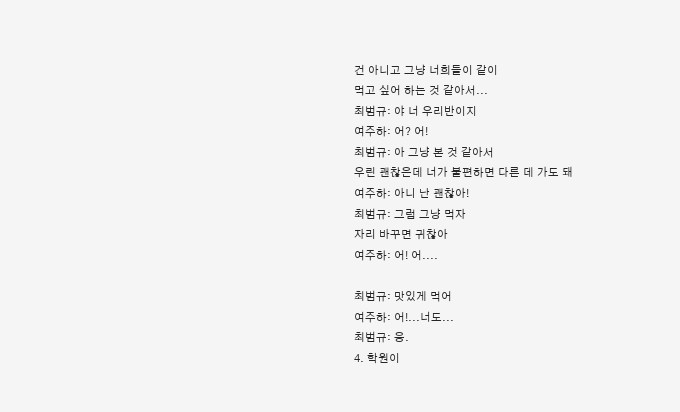건 아니고 그냥 너희들이 같이
먹고 싶어 하는 것 같아서...
최범규: 야 너 우리반이지
여주하: 어? 어!
최범규: 아 그냥 본 것 같아서
우린 괜찮은데 너가 불편하면 다른 데 가도 돼
여주하: 아니 난 괜찮아!
최범규: 그럼 그냥 먹자
자리 바꾸면 귀찮아
여주하: 어! 어....

최범규: 맛있게 먹어
여주하: 어!...너도...
최범규: 응.
4. 학원이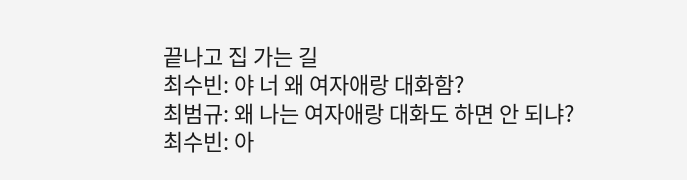끝나고 집 가는 길
최수빈: 야 너 왜 여자애랑 대화함?
최범규: 왜 나는 여자애랑 대화도 하면 안 되냐?
최수빈: 아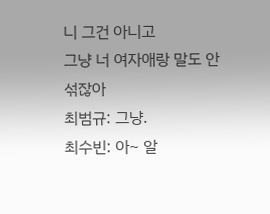니 그건 아니고
그냥 너 여자애랑 말도 안 섞잖아
최범규: 그냥.
최수빈: 아~ 알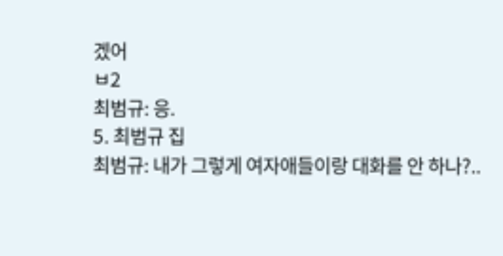겠어
ㅂ2
최범규: 응.
5. 최범규 집
최범규: 내가 그렇게 여자애들이랑 대화를 안 하나?..